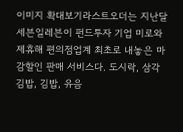이미지 확대보기라스트오더는 지난달 세븐일레븐이 펀드투자 기업 미로와 제휴해 편의점업계 최초로 내놓은 마감할인 판매 서비스다. 도시락, 삼각김밥, 김밥, 유음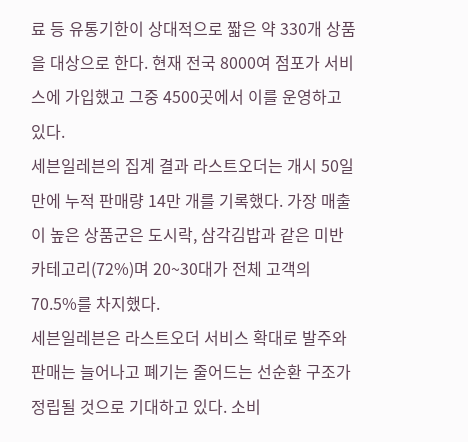료 등 유통기한이 상대적으로 짧은 약 330개 상품을 대상으로 한다. 현재 전국 8000여 점포가 서비스에 가입했고 그중 4500곳에서 이를 운영하고 있다.
세븐일레븐의 집계 결과 라스트오더는 개시 50일 만에 누적 판매량 14만 개를 기록했다. 가장 매출이 높은 상품군은 도시락, 삼각김밥과 같은 미반 카테고리(72%)며 20~30대가 전체 고객의 70.5%를 차지했다.
세븐일레븐은 라스트오더 서비스 확대로 발주와 판매는 늘어나고 폐기는 줄어드는 선순환 구조가 정립될 것으로 기대하고 있다. 소비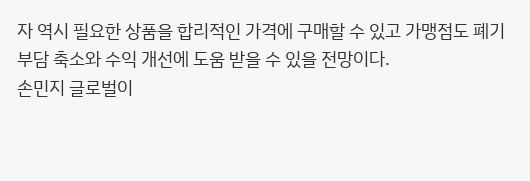자 역시 필요한 상품을 합리적인 가격에 구매할 수 있고 가맹점도 폐기 부담 축소와 수익 개선에 도움 받을 수 있을 전망이다.
손민지 글로벌이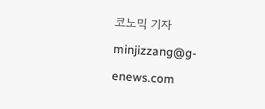코노믹 기자 minjizzang@g-enews.com